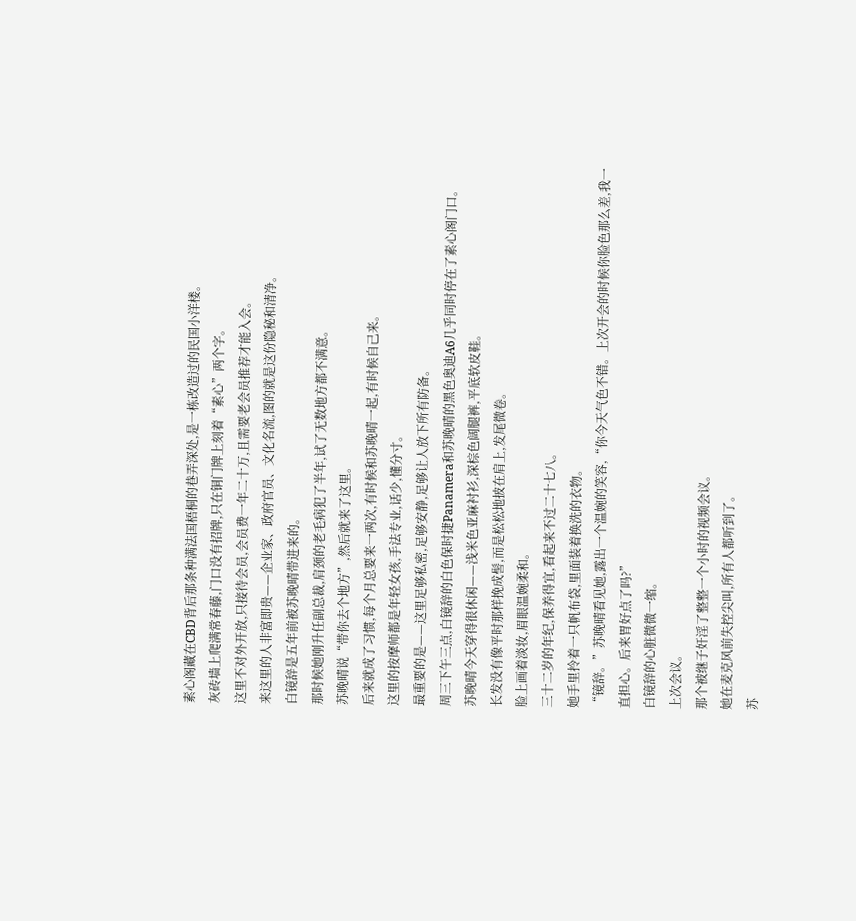素心阁藏在CBD背后那条种满法国梧桐的巷弄深处,是一栋改造过的民国小洋楼。
灰砖墙上爬满常春藤,门口没有招牌,只在铜门牌上刻着“素心”两个字。
这里不对外开放,只接待会员,会员费一年二十万,且需要老会员推荐才能入会。
来这里的人非富即贵——企业家、政府官员、文化名流,图的就是这份隐秘和清净。
白镜辞是五年前被苏晚晴带进来的。
那时候她刚升任副总裁,肩颈的老毛病犯了半年,试了无数地方都不满意。
苏晚晴说“带你去个地方”,然后就来了这里。
后来就成了习惯,每个月总要来一两次,有时候和苏晚晴一起,有时候自己来。
这里的按摩师都是年轻女孩,手法专业,话少,懂分寸。
最重要的是——这里足够私密,足够安静,足够让人放下所有防备。
周三下午三点,白镜辞的白色保时捷Panamera和苏晚晴的黑色奥迪A6几乎同时停在了素心阁门口。
苏晚晴今天穿得很休闲——浅米色亚麻衬衫,深棕色阔腿裤,平底软皮鞋。
长发没有像平时那样挽成髻,而是松松地披在肩上,发尾微卷。
脸上画着淡妆,眉眼温婉柔和。
三十二岁的年纪,保养得宜,看起来不过二十七八。
她手里拎着一只帆布袋,里面装着换洗的衣物。
“镜辞。”苏晚晴看见她,露出一个温婉的笑容,“你今天气色不错。上次开会的时候你脸色那么差,我一直担心。后来胃好点了吗?”
白镜辞的心脏微微一缩。
上次会议。
那个被继子奸淫了整整一个小时的视频会议。
她在麦克风前失控尖叫,所有人都听到了。
苏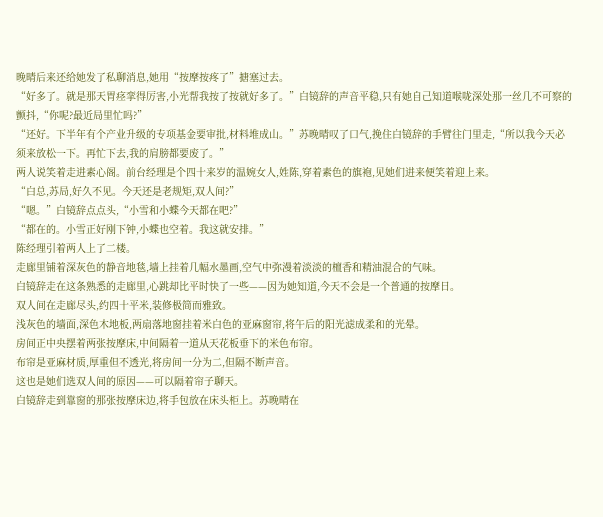晚晴后来还给她发了私聊消息,她用“按摩按疼了”搪塞过去。
“好多了。就是那天胃痉挛得厉害,小光帮我按了按就好多了。”白镜辞的声音平稳,只有她自己知道喉咙深处那一丝几不可察的颤抖,“你呢?最近局里忙吗?”
“还好。下半年有个产业升级的专项基金要审批,材料堆成山。”苏晚晴叹了口气,挽住白镜辞的手臂往门里走,“所以我今天必须来放松一下。再忙下去,我的肩膀都要废了。”
两人说笑着走进素心阁。前台经理是个四十来岁的温婉女人,姓陈,穿着素色的旗袍,见她们进来便笑着迎上来。
“白总,苏局,好久不见。今天还是老规矩,双人间?”
“嗯。”白镜辞点点头,“小雪和小蝶今天都在吧?”
“都在的。小雪正好刚下钟,小蝶也空着。我这就安排。”
陈经理引着两人上了二楼。
走廊里铺着深灰色的静音地毯,墙上挂着几幅水墨画,空气中弥漫着淡淡的檀香和精油混合的气味。
白镜辞走在这条熟悉的走廊里,心跳却比平时快了一些——因为她知道,今天不会是一个普通的按摩日。
双人间在走廊尽头,约四十平米,装修极简而雅致。
浅灰色的墙面,深色木地板,两扇落地窗挂着米白色的亚麻窗帘,将午后的阳光滤成柔和的光晕。
房间正中央摆着两张按摩床,中间隔着一道从天花板垂下的米色布帘。
布帘是亚麻材质,厚重但不透光,将房间一分为二,但隔不断声音。
这也是她们选双人间的原因——可以隔着帘子聊天。
白镜辞走到靠窗的那张按摩床边,将手包放在床头柜上。苏晚晴在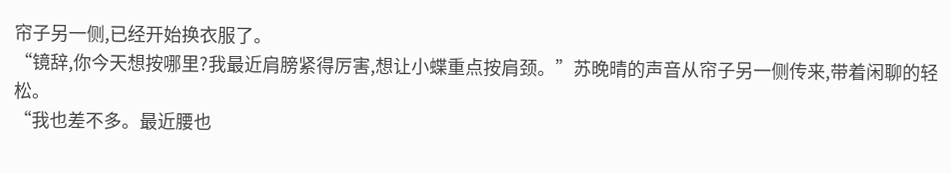帘子另一侧,已经开始换衣服了。
“镜辞,你今天想按哪里?我最近肩膀紧得厉害,想让小蝶重点按肩颈。”苏晚晴的声音从帘子另一侧传来,带着闲聊的轻松。
“我也差不多。最近腰也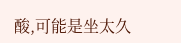酸,可能是坐太久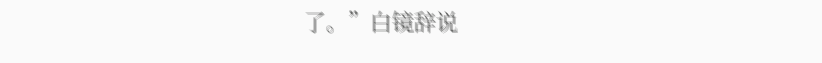了。”白镜辞说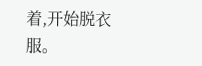着,开始脱衣服。